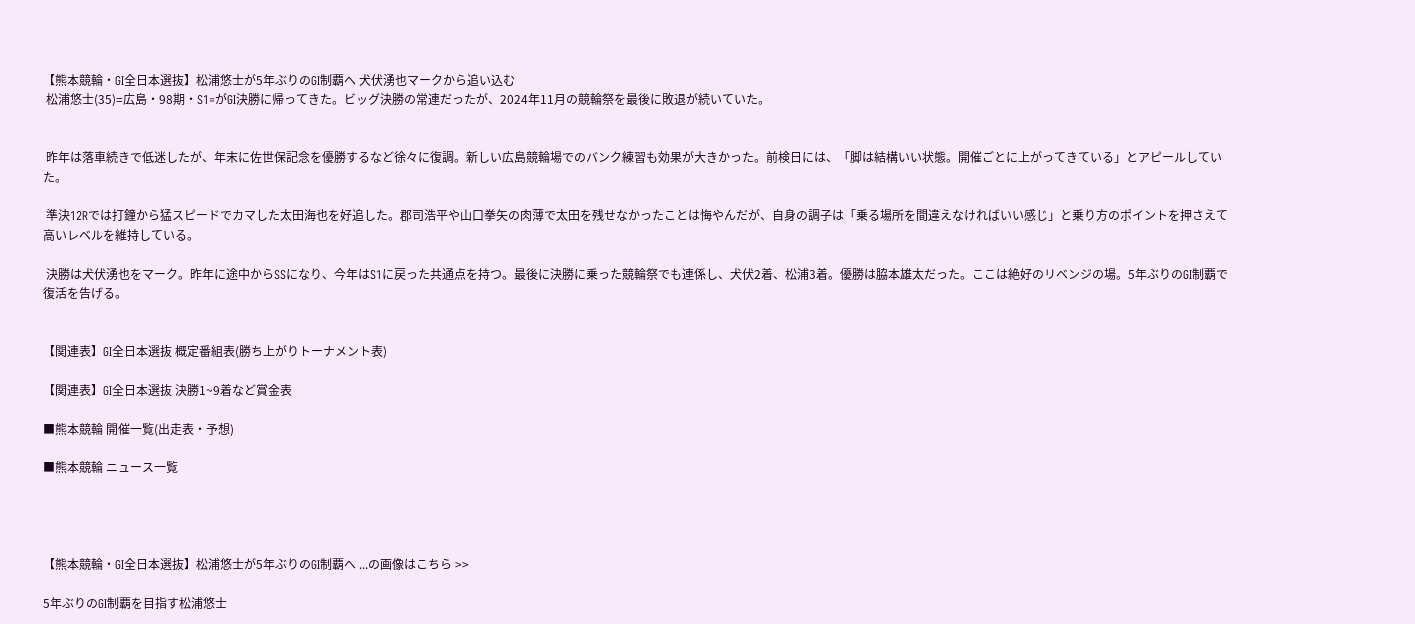【熊本競輪・GⅠ全日本選抜】松浦悠士が5年ぶりのGⅠ制覇へ 犬伏湧也マークから追い込む
 松浦悠士(35)=広島・98期・S1=がGⅠ決勝に帰ってきた。ビッグ決勝の常連だったが、2024年11月の競輪祭を最後に敗退が続いていた。


 昨年は落車続きで低迷したが、年末に佐世保記念を優勝するなど徐々に復調。新しい広島競輪場でのバンク練習も効果が大きかった。前検日には、「脚は結構いい状態。開催ごとに上がってきている」とアピールしていた。

 準決12Rでは打鐘から猛スピードでカマした太田海也を好追した。郡司浩平や山口拳矢の肉薄で太田を残せなかったことは悔やんだが、自身の調子は「乗る場所を間違えなければいい感じ」と乗り方のポイントを押さえて高いレベルを維持している。

 決勝は犬伏湧也をマーク。昨年に途中からSSになり、今年はS1に戻った共通点を持つ。最後に決勝に乗った競輪祭でも連係し、犬伏2着、松浦3着。優勝は脇本雄太だった。ここは絶好のリベンジの場。5年ぶりのGⅠ制覇で復活を告げる。


【関連表】GⅠ全日本選抜 概定番組表(勝ち上がりトーナメント表)

【関連表】GⅠ全日本選抜 決勝1~9着など賞金表

■熊本競輪 開催一覧(出走表・予想)

■熊本競輪 ニュース一覧




【熊本競輪・GⅠ全日本選抜】松浦悠士が5年ぶりのGⅠ制覇へ ...の画像はこちら >>

5年ぶりのGⅠ制覇を目指す松浦悠士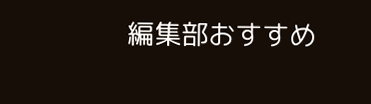編集部おすすめ